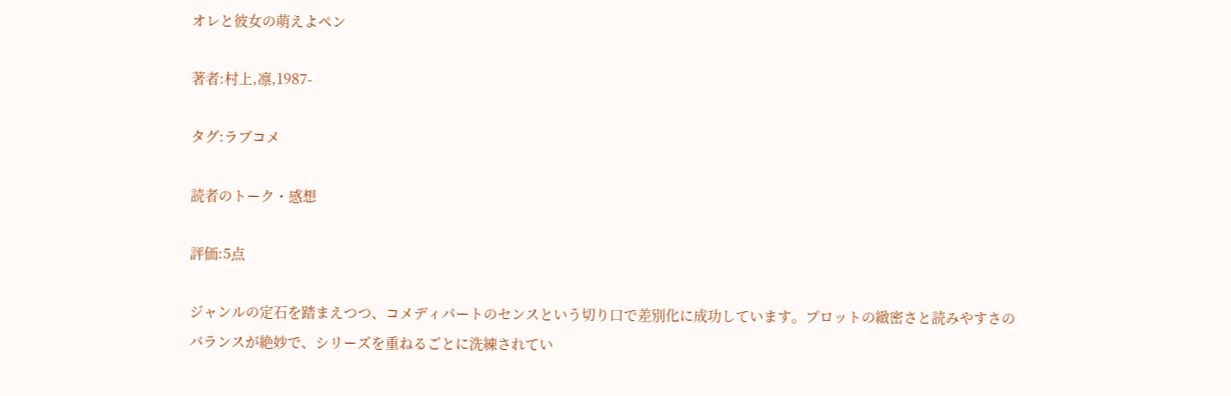オレと彼女の萌えよペン

著者:村上,凛,1987-

タグ:ラブコメ

読者のトーク・感想

評価:5点

ジャンルの定石を踏まえつつ、コメディパートのセンスという切り口で差別化に成功しています。プロットの緻密さと読みやすさのバランスが絶妙で、シリーズを重ねるごとに洗練されてい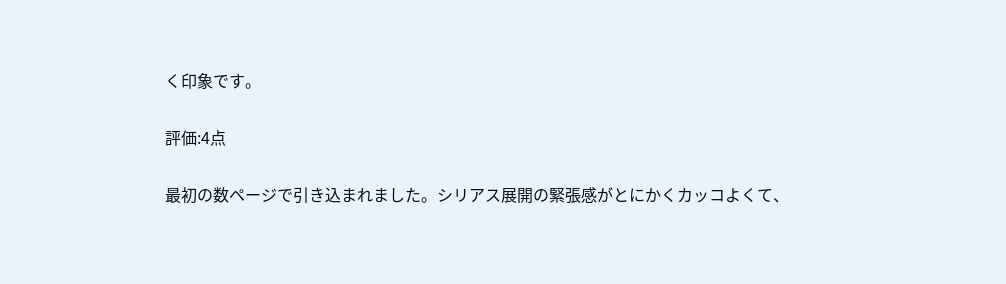く印象です。

評価:4点

最初の数ページで引き込まれました。シリアス展開の緊張感がとにかくカッコよくて、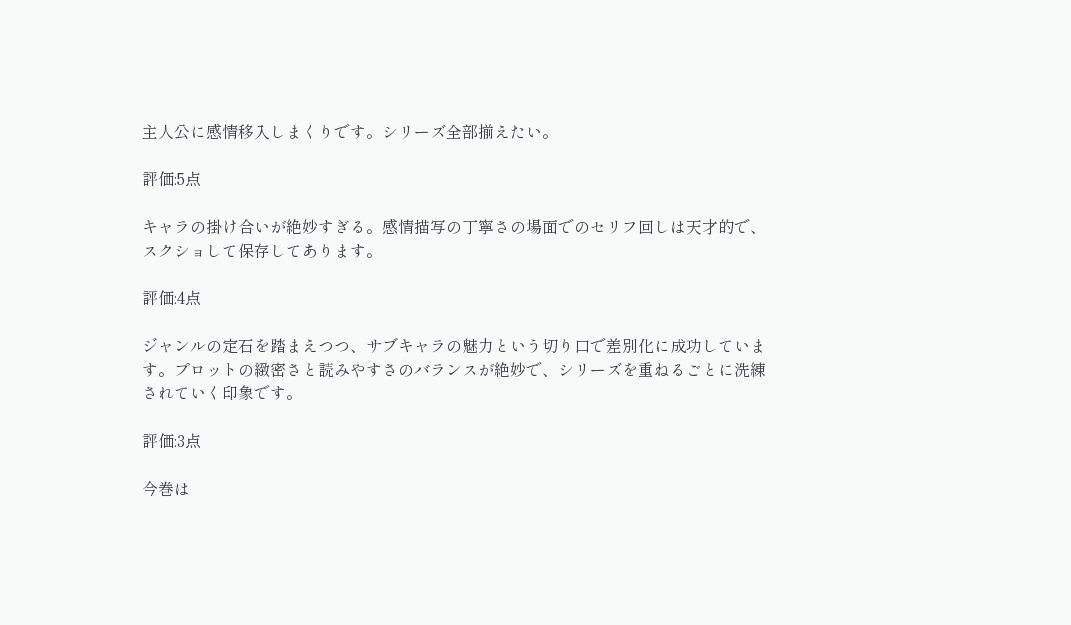主人公に感情移入しまくりです。シリーズ全部揃えたい。

評価:5点

キャラの掛け合いが絶妙すぎる。感情描写の丁寧さの場面でのセリフ回しは天才的で、スクショして保存してあります。

評価:4点

ジャンルの定石を踏まえつつ、サブキャラの魅力という切り口で差別化に成功しています。プロットの緻密さと読みやすさのバランスが絶妙で、シリーズを重ねるごとに洗練されていく印象です。

評価:3点

今巻は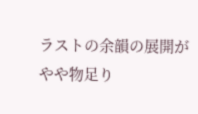ラストの余韻の展開がやや物足り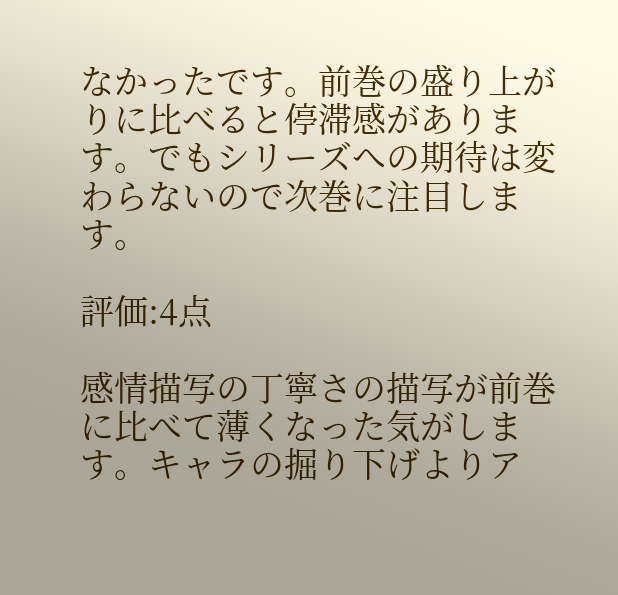なかったです。前巻の盛り上がりに比べると停滞感があります。でもシリーズへの期待は変わらないので次巻に注目します。

評価:4点

感情描写の丁寧さの描写が前巻に比べて薄くなった気がします。キャラの掘り下げよりア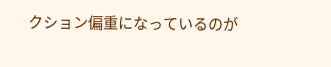クション偏重になっているのが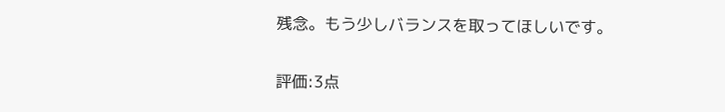残念。もう少しバランスを取ってほしいです。

評価:3点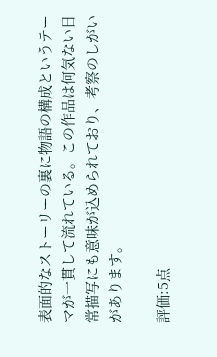表面的なストーリーの裏に物語の構成というテーマが一貫して流れている。この作品は何気ない日常描写にも意味が込められており、考察のしがいがあります。

評価:5点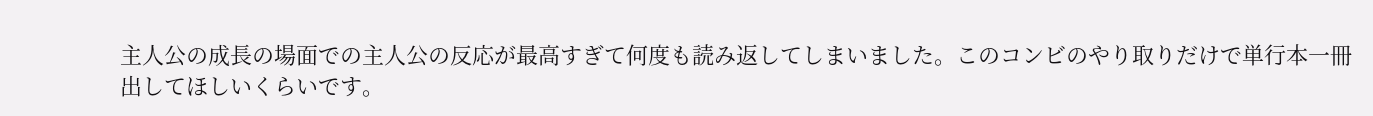主人公の成長の場面での主人公の反応が最高すぎて何度も読み返してしまいました。このコンビのやり取りだけで単行本一冊出してほしいくらいです。